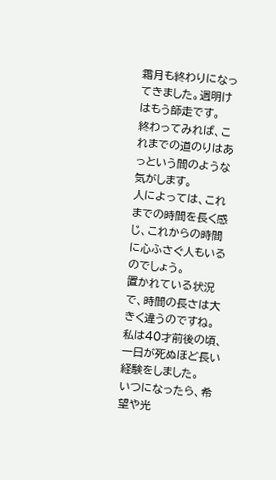霜月も終わりになってきました。週明けはもう師走です。
終わってみれば、これまでの道のりはあっという間のような気がします。
人によっては、これまでの時間を長く感じ、これからの時間に心ふさぐ人もいるのでしょう。
置かれている状況で、時間の長さは大きく違うのですね。
私は40才前後の頃、一日が死ぬほど長い経験をしました。
いつになったら、希望や光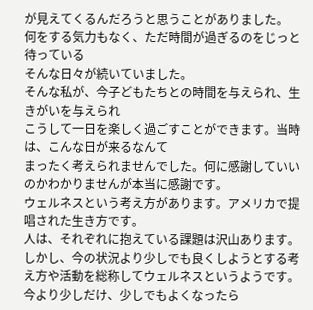が見えてくるんだろうと思うことがありました。
何をする気力もなく、ただ時間が過ぎるのをじっと待っている
そんな日々が続いていました。
そんな私が、今子どもたちとの時間を与えられ、生きがいを与えられ
こうして一日を楽しく過ごすことができます。当時は、こんな日が来るなんて
まったく考えられませんでした。何に感謝していいのかわかりませんが本当に感謝です。
ウェルネスという考え方があります。アメリカで提唱された生き方です。
人は、それぞれに抱えている課題は沢山あります。
しかし、今の状況より少しでも良くしようとする考え方や活動を総称してウェルネスというようです。
今より少しだけ、少しでもよくなったら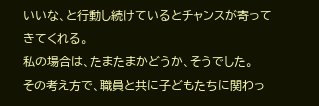いいな、と行動し続けているとチャンスが寄ってきてくれる。
私の場合は、たまたまかどうか、そうでした。
その考え方で、職員と共に子どもたちに関わっ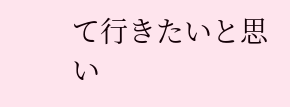て行きたいと思い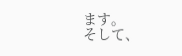ます。
そして、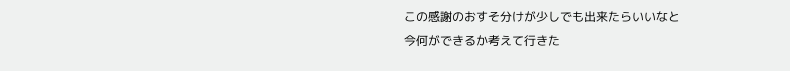この感謝のおすそ分けが少しでも出来たらいいなと
今何ができるか考えて行きた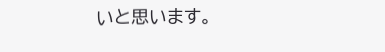いと思います。